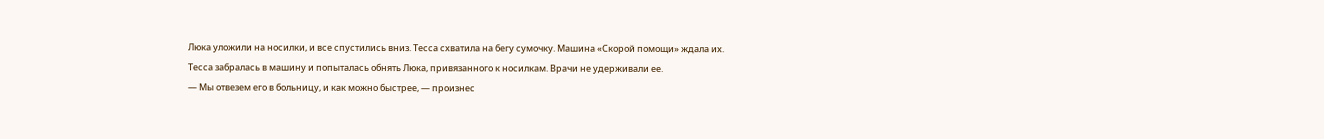Люка уложили на носилки, и все спустились вниз. Тесса схватила на бегу сумочку. Машина «Скорой помощи» ждала их.
Тесса забралась в машину и попыталась обнять Люка, привязанного к носилкам. Врачи не удерживали ее.
— Мы отвезем его в больницу, и как можно быстрее, — произнес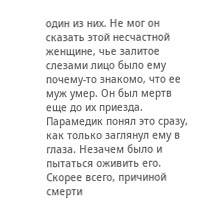один из них. Не мог он сказать этой несчастной женщине, чье залитое слезами лицо было ему почему-то знакомо, что ее муж умер. Он был мертв еще до их приезда. Парамедик понял это сразу, как только заглянул ему в глаза. Незачем было и пытаться оживить его. Скорее всего, причиной смерти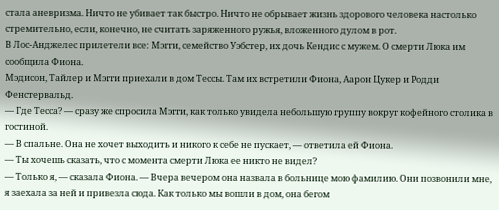стала аневризма. Ничто не убивает так быстро. Ничто не обрывает жизнь здорового человека настолько стремительно, если, конечно, не считать заряженного ружья, вложенного дулом в рот.
В Лос-Анджелес прилетели все: Мэгги, семейство Уэбстер, их дочь Кендис с мужем. О смерти Люка им сообщила Фиона.
Мэдисон, Тайлер и Мэгги приехали в дом Тессы. Там их встретили Фиона, Аарон Цукер и Родди Фенстервальд.
— Где Тесса? — сразу же спросила Мэгги, как только увидела небольшую группу вокруг кофейного столика в гостиной.
— В спальне. Она не хочет выходить и никого к себе не пускает, — ответила ей Фиона.
— Ты хочешь сказать, что с момента смерти Люка ее никто не видел?
— Только я, — сказала Фиона. — Вчера вечером она назвала в больнице мою фамилию. Они позвонили мне, я заехала за ней и привезла сюда. Как только мы вошли в дом, она бегом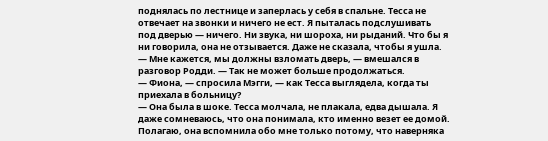поднялась по лестнице и заперлась у себя в спальне. Тесса не отвечает на звонки и ничего не ест. Я пыталась подслушивать под дверью — ничего. Ни звука, ни шороха, ни рыданий. Что бы я ни говорила, она не отзывается. Даже не сказала, чтобы я ушла.
— Мне кажется, мы должны взломать дверь, — вмешался в разговор Родди. — Так не может больше продолжаться.
— Фиона, — спросила Мэгги, — как Тесса выглядела, когда ты приехала в больницу?
— Она была в шоке. Тесса молчала, не плакала, едва дышала. Я даже сомневаюсь, что она понимала, кто именно везет ее домой. Полагаю, она вспомнила обо мне только потому, что наверняка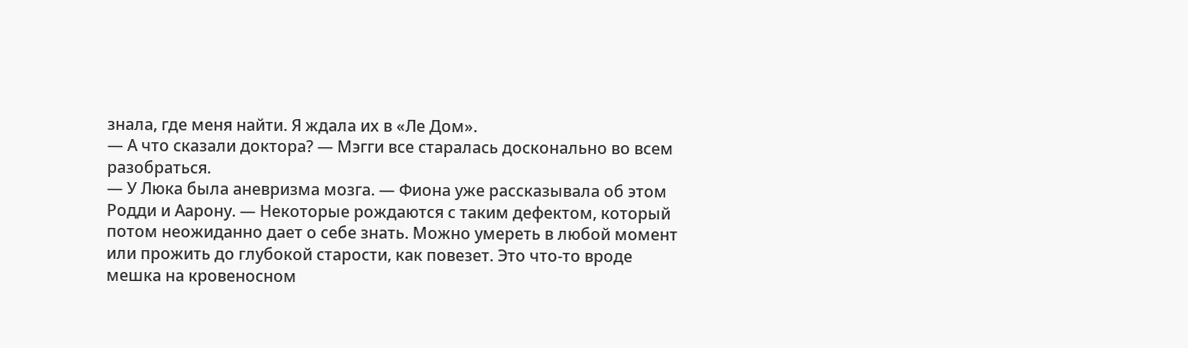знала, где меня найти. Я ждала их в «Ле Дом».
— А что сказали доктора? — Мэгги все старалась досконально во всем разобраться.
— У Люка была аневризма мозга. — Фиона уже рассказывала об этом Родди и Аарону. — Некоторые рождаются с таким дефектом, который потом неожиданно дает о себе знать. Можно умереть в любой момент или прожить до глубокой старости, как повезет. Это что-то вроде мешка на кровеносном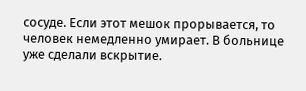сосуде. Если этот мешок прорывается, то человек немедленно умирает. В больнице уже сделали вскрытие.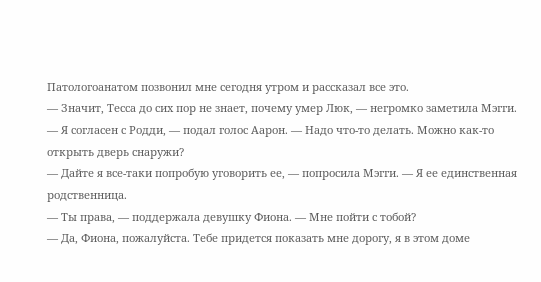Патологоанатом позвонил мне сегодня утром и рассказал все это.
— Значит, Тесса до сих пор не знает, почему умер Люк, — негромко заметила Мэгги.
— Я согласен с Родди, — подал голос Аарон. — Надо что-то делать. Можно как-то открыть дверь снаружи?
— Дайте я все-таки попробую уговорить ее, — попросила Мэгги. — Я ее единственная родственница.
— Ты права, — поддержала девушку Фиона. — Мне пойти с тобой?
— Да, Фиона, пожалуйста. Тебе придется показать мне дорогу, я в этом доме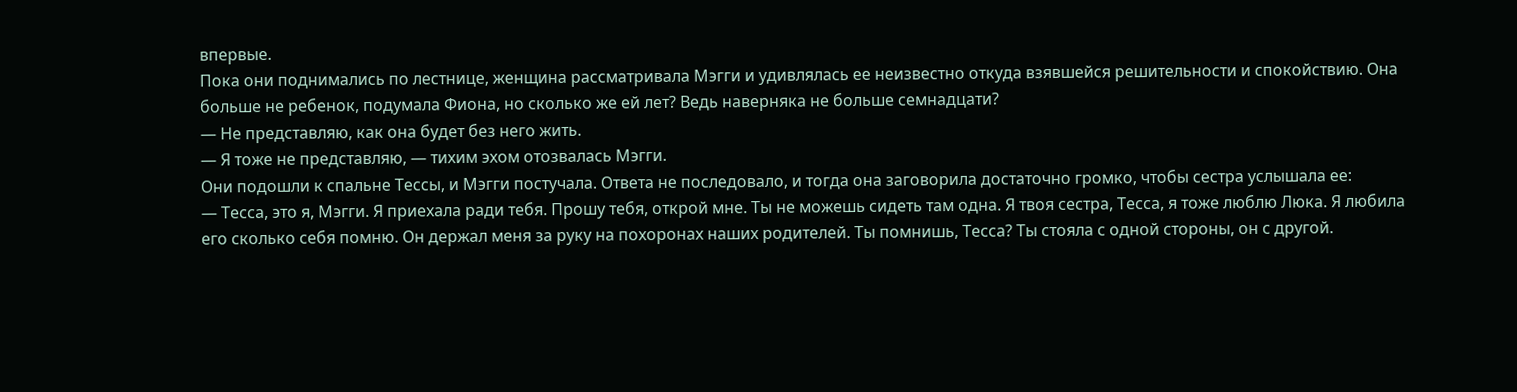впервые.
Пока они поднимались по лестнице, женщина рассматривала Мэгги и удивлялась ее неизвестно откуда взявшейся решительности и спокойствию. Она больше не ребенок, подумала Фиона, но сколько же ей лет? Ведь наверняка не больше семнадцати?
— Не представляю, как она будет без него жить.
— Я тоже не представляю, — тихим эхом отозвалась Мэгги.
Они подошли к спальне Тессы, и Мэгги постучала. Ответа не последовало, и тогда она заговорила достаточно громко, чтобы сестра услышала ее:
— Тесса, это я, Мэгги. Я приехала ради тебя. Прошу тебя, открой мне. Ты не можешь сидеть там одна. Я твоя сестра, Тесса, я тоже люблю Люка. Я любила его сколько себя помню. Он держал меня за руку на похоронах наших родителей. Ты помнишь, Тесса? Ты стояла с одной стороны, он с другой.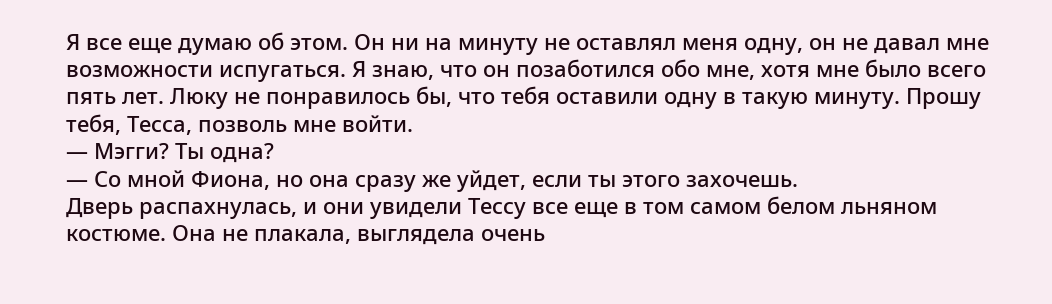Я все еще думаю об этом. Он ни на минуту не оставлял меня одну, он не давал мне возможности испугаться. Я знаю, что он позаботился обо мне, хотя мне было всего пять лет. Люку не понравилось бы, что тебя оставили одну в такую минуту. Прошу тебя, Тесса, позволь мне войти.
— Мэгги? Ты одна?
— Со мной Фиона, но она сразу же уйдет, если ты этого захочешь.
Дверь распахнулась, и они увидели Тессу все еще в том самом белом льняном костюме. Она не плакала, выглядела очень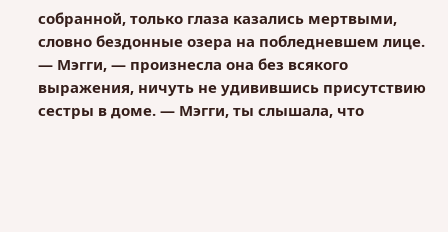собранной, только глаза казались мертвыми, словно бездонные озера на побледневшем лице.
— Мэгги, — произнесла она без всякого выражения, ничуть не удивившись присутствию сестры в доме. — Мэгги, ты слышала, что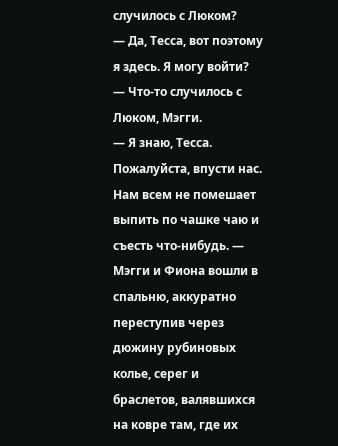случилось с Люком?
— Да, Тесса, вот поэтому я здесь. Я могу войти?
— Что-то случилось с Люком, Мэгги.
— Я знаю, Тесса. Пожалуйста, впусти нас. Нам всем не помешает выпить по чашке чаю и съесть что-нибудь. — Мэгги и Фиона вошли в спальню, аккуратно переступив через дюжину рубиновых колье, серег и браслетов, валявшихся на ковре там, где их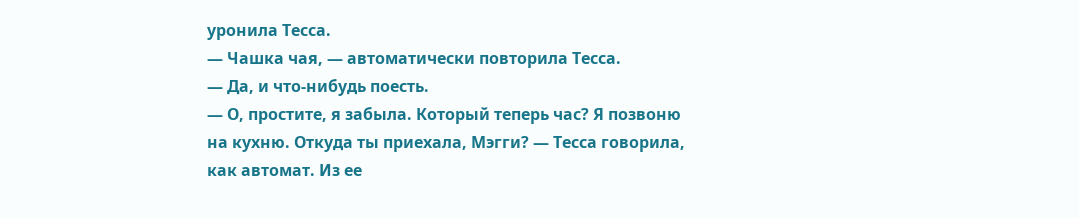уронила Тесса.
— Чашка чая, — автоматически повторила Тесса.
— Да, и что-нибудь поесть.
— О, простите, я забыла. Который теперь час? Я позвоню на кухню. Откуда ты приехала, Мэгги? — Тесса говорила, как автомат. Из ее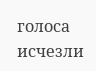голоса исчезли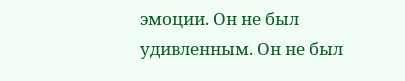эмоции. Он не был удивленным. Он не был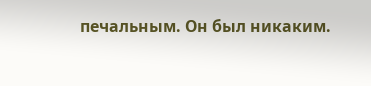печальным. Он был никаким.